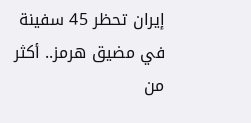إيران تحظر 45 سفينة في مضيق هرمز.. أكثر من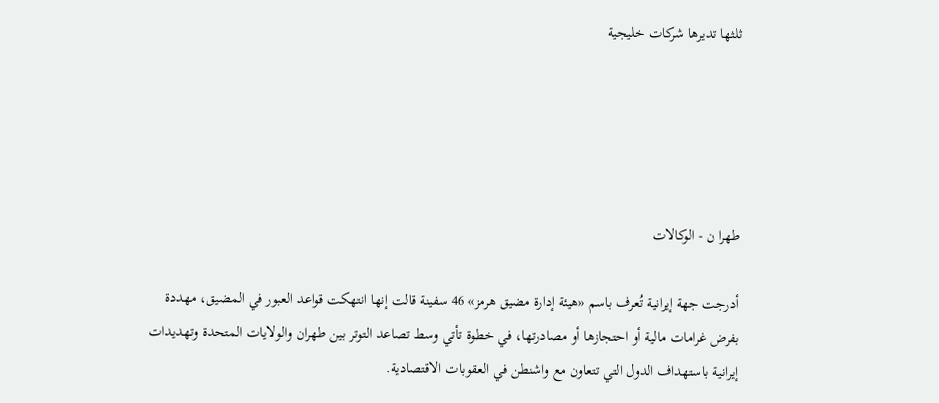ثلثها تديرها شركات خليجية





طهرا ن - الوكالات

أدرجت جهة إيرانية تُعرف باسم «هيئة إدارة مضيق هرمز» 46 سفينة قالت إنها انتهكت قواعد العبور في المضيق، مهددة بفرض غرامات مالية أو احتجازها أو مصادرتها، في خطوة تأتي وسط تصاعد التوتر بين طهران والولايات المتحدة وتهديدات إيرانية باستهداف الدول التي تتعاون مع واشنطن في العقوبات الاقتصادية.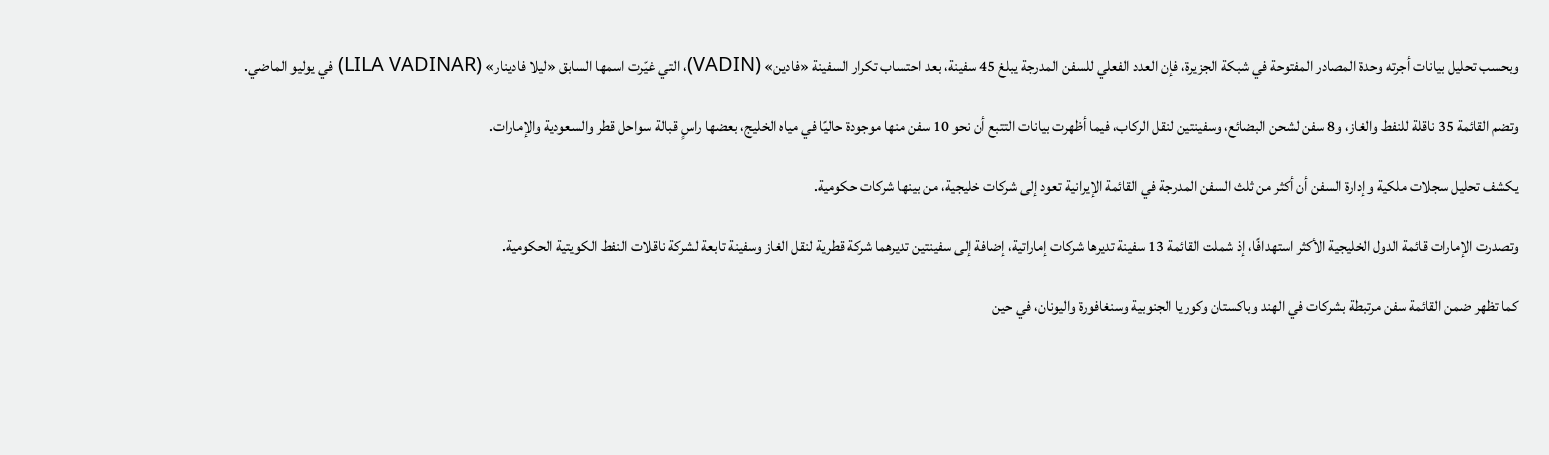وبحسب تحليل بيانات أجرته وحدة المصادر المفتوحة في شبكة الجزيرة، فإن العدد الفعلي للسفن المدرجة يبلغ 45 سفينة، بعد احتساب تكرار السفينة «فادين» (VADIN)، التي غيّرت اسمها السابق «ليلا فادينار» (LILA VADINAR) في يوليو الماضي.

وتضم القائمة 35 ناقلة للنفط والغاز، و8 سفن لشحن البضائع، وسفينتين لنقل الركاب، فيما أظهرت بيانات التتبع أن نحو 10 سفن منها موجودة حاليًا في مياه الخليج، بعضها راسٍ قبالة سواحل قطر والسعودية والإمارات.

يكشف تحليل سجلات ملكية وإدارة السفن أن أكثر من ثلث السفن المدرجة في القائمة الإيرانية تعود إلى شركات خليجية، من بينها شركات حكومية.

وتصدرت الإمارات قائمة الدول الخليجية الأكثر استهدافًا، إذ شملت القائمة 13 سفينة تديرها شركات إماراتية، إضافة إلى سفينتين تديرهما شركة قطرية لنقل الغاز وسفينة تابعة لشركة ناقلات النفط الكويتية الحكومية.

كما تظهر ضمن القائمة سفن مرتبطة بشركات في الهند وباكستان وكوريا الجنوبية وسنغافورة واليونان، في حين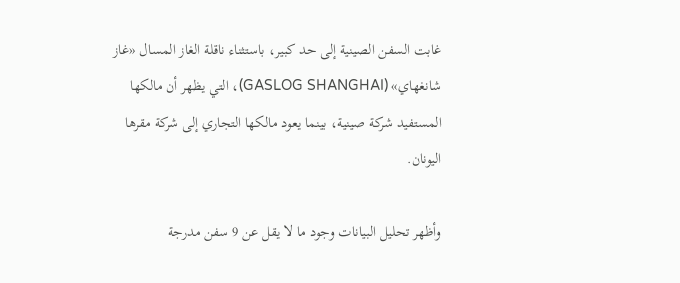غابت السفن الصينية إلى حد كبير، باستثناء ناقلة الغاز المسال «غاز شانغهاي» (GASLOG SHANGHAI)، التي يظهر أن مالكها المستفيد شركة صينية، بينما يعود مالكها التجاري إلى شركة مقرها اليونان.

وأظهر تحليل البيانات وجود ما لا يقل عن 9 سفن مدرجة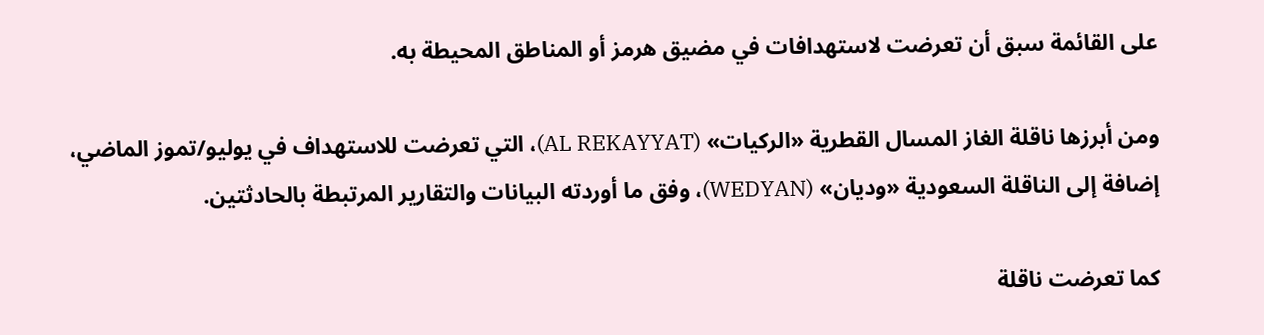على القائمة سبق أن تعرضت لاستهدافات في مضيق هرمز أو المناطق المحيطة به.

ومن أبرزها ناقلة الغاز المسال القطرية «الركيات» (AL REKAYYAT)، التي تعرضت للاستهداف في يوليو/تموز الماضي، إضافة إلى الناقلة السعودية «وديان» (WEDYAN)، وفق ما أوردته البيانات والتقارير المرتبطة بالحادثتين.

كما تعرضت ناقلة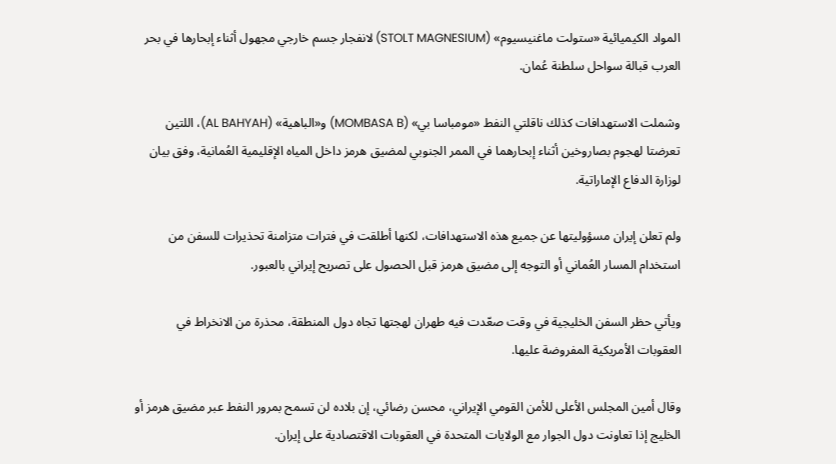المواد الكيميائية «ستولت ماغنيسيوم» (STOLT MAGNESIUM) لانفجار جسم خارجي مجهول أثناء إبحارها في بحر العرب قبالة سواحل سلطنة عُمان.

وشملت الاستهدافات كذلك ناقلتي النفط «مومباسا بي» (MOMBASA B) و«الباهية» (AL BAHYAH)، اللتين تعرضتا لهجوم بصاروخين أثناء إبحارهما في الممر الجنوبي لمضيق هرمز داخل المياه الإقليمية العُمانية، وفق بيان لوزارة الدفاع الإماراتية.

ولم تعلن إيران مسؤوليتها عن جميع هذه الاستهدافات، لكنها أطلقت في فترات متزامنة تحذيرات للسفن من استخدام المسار العُماني أو التوجه إلى مضيق هرمز قبل الحصول على تصريح إيراني بالعبور.

ويأتي حظر السفن الخليجية في وقت صعّدت فيه طهران لهجتها تجاه دول المنطقة، محذرة من الانخراط في العقوبات الأمريكية المفروضة عليها.

وقال أمين المجلس الأعلى للأمن القومي الإيراني، محسن رضائي، إن بلاده لن تسمح بمرور النفط عبر مضيق هرمز أو الخليج إذا تعاونت دول الجوار مع الولايات المتحدة في العقوبات الاقتصادية على إيران.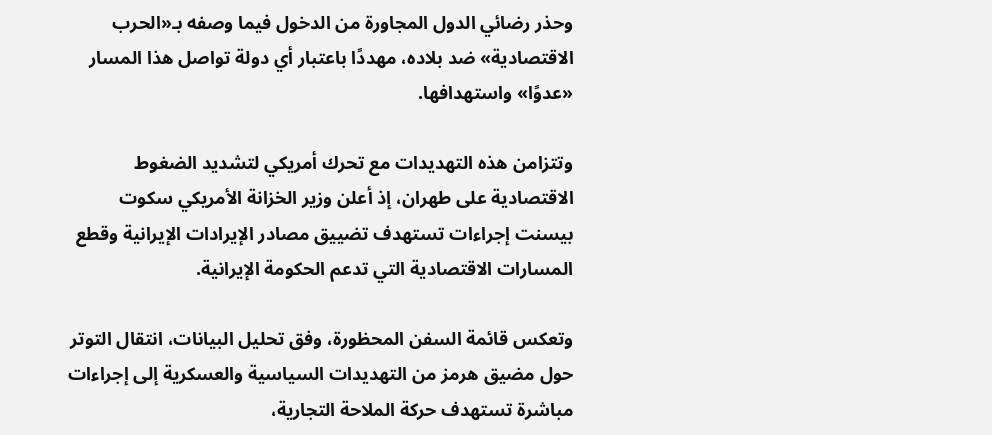وحذر رضائي الدول المجاورة من الدخول فيما وصفه بـ«الحرب الاقتصادية» ضد بلاده، مهددًا باعتبار أي دولة تواصل هذا المسار «عدوًا» واستهدافها.

وتتزامن هذه التهديدات مع تحرك أمريكي لتشديد الضغوط الاقتصادية على طهران، إذ أعلن وزير الخزانة الأمريكي سكوت بيسنت إجراءات تستهدف تضييق مصادر الإيرادات الإيرانية وقطع المسارات الاقتصادية التي تدعم الحكومة الإيرانية.

وتعكس قائمة السفن المحظورة، وفق تحليل البيانات، انتقال التوتر حول مضيق هرمز من التهديدات السياسية والعسكرية إلى إجراءات مباشرة تستهدف حركة الملاحة التجارية،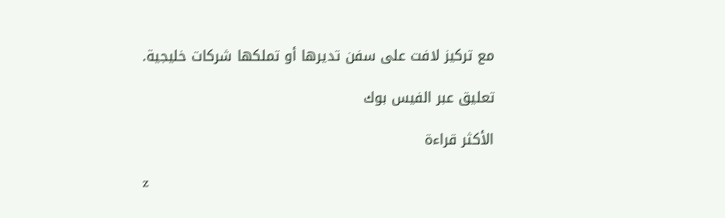مع تركيز لافت على سفن تديرها أو تملكها شركات خليجية.

تعليق عبر الفيس بوك

الأكثر قراءة

z